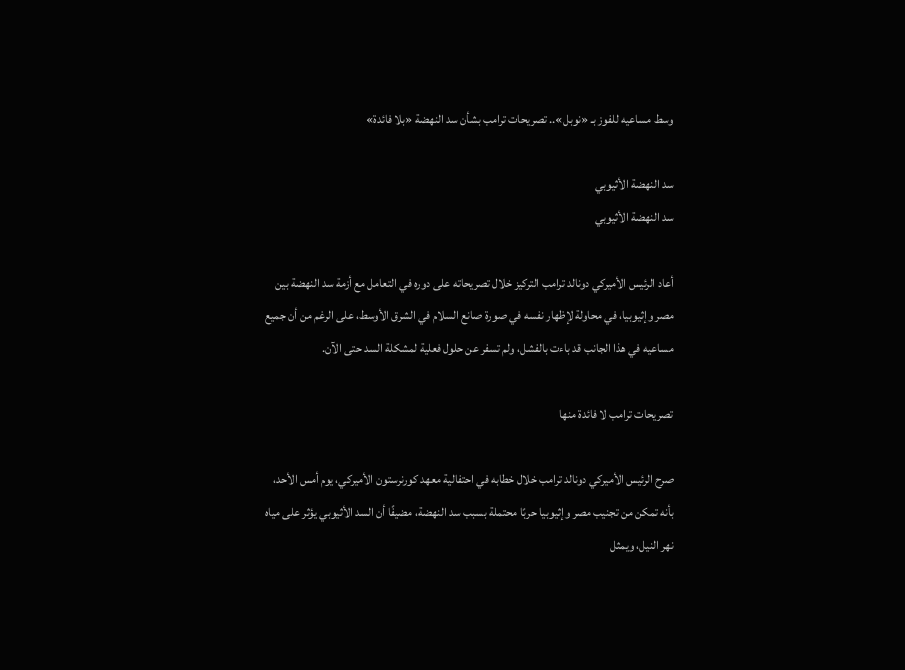وسط مساعيه للفوز بـ «نوبل».. تصريحات ترامب بشأن سد النهضة «بلا فائدة»

سد النهضة الأثيوبي
سد النهضة الأثيوبي

أعاد الرئيس الأميركي دونالد ترامب التركيز خلال تصريحاته على دوره في التعامل مع أزمة سد النهضة بين مصر وإثيوبيا، في محاولة لإظهار نفسه في صورة صانع السلام في الشرق الأوسط، على الرغم من أن جميع مساعيه في هذا الجانب قد باءت بالفشل، ولم تسفر عن حلول فعلية لمشكلة السد حتى الآن.

تصريحات ترامب لا فائدة منها

صرح الرئيس الأميركي دونالد ترامب خلال خطابه في احتفالية معهد كورنرستون الأميركي، يوم أمس الأحد، بأنه تمكن من تجنيب مصر وإثيوبيا حربًا محتملة بسبب سد النهضة، مضيفًا أن السد الأثيوبي يؤثر على مياه نهر النيل، ويمثل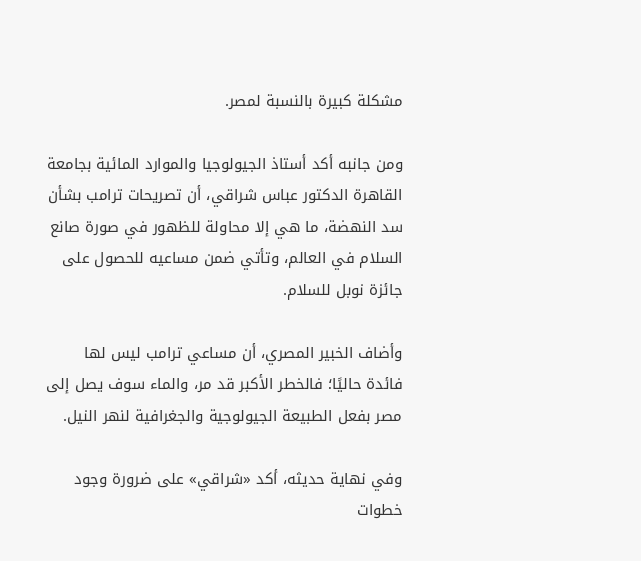مشكلة كبيرة بالنسبة لمصر.

ومن جانبه أكد أستاذ الجيولوجيا والموارد المائية بجامعة القاهرة الدكتور عباس شراقي، أن تصريحات ترامب بشأن سد النهضة، ما هي إلا محاولة للظهور في صورة صانع السلام في العالم، وتأتي ضمن مساعيه للحصول على جائزة نوبل للسلام.

وأضاف الخبير المصري، أن مساعي ترامب ليس لها فائدة حاليًا؛ فالخطر الأكبر قد مر، والماء سوف يصل إلى مصر بفعل الطبيعة الجيولوجية والجغرافية لنهر النيل.

وفي نهاية حديثه، أكد «شراقي» على ضرورة وجود خطوات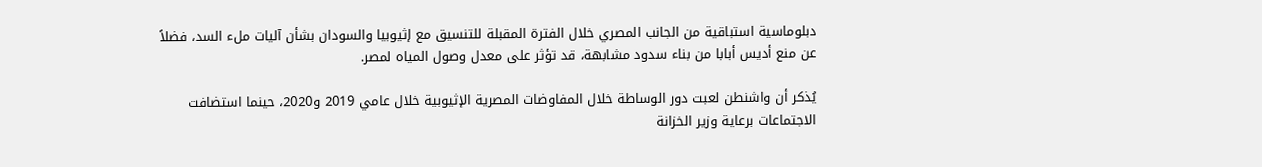دبلوماسية استباقية من الجانب المصري خلال الفترة المقبلة للتنسيق مع إثيوبيا والسودان بشأن آليات ملء السد، فضلاً عن منع أديس أبابا من بناء سدود مشابهة، قد تؤثر على معدل وصول المياه لمصر.

يُذكر أن واشنطن لعبت دور الوساطة خلال المفاوضات المصرية الإثيوبية خلال عامي 2019 و2020، حينما استضافت الاجتماعات برعاية وزير الخزانة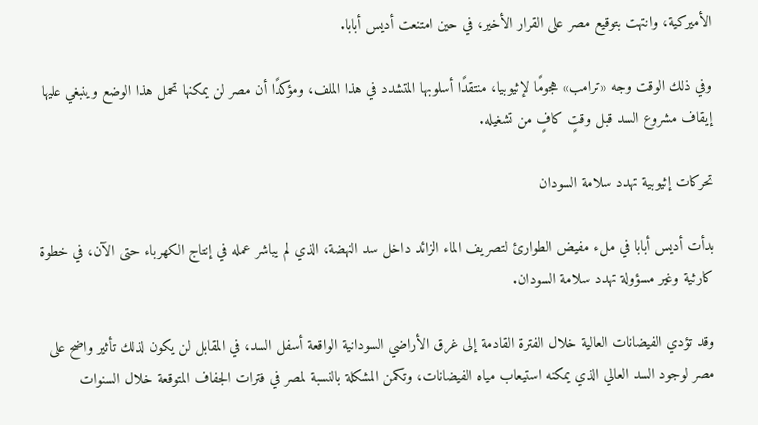الأميركية، وانتهت بتوقيع مصر على القرار الأخير، في حين امتنعت أديس أبابا.

وفي ذلك الوقت وجه «ترامب» هجومًا لإثيوبيا، منتقدًا أسلوبها المتشدد في هذا الملف، ومؤكدًا أن مصر لن يمكنها تحمل هذا الوضع وينبغي عليها إيقاف مشروع السد قبل وقتٍ كافٍ من تشغيله.

تحركات إثيوبية تهدد سلامة السودان

بدأت أديس أبابا في ملء مفيض الطوارئ لتصريف الماء الزائد داخل سد النهضة، الذي لم يباشر عمله في إنتاج الكهرباء حتى الآن، في خطوة كارثية وغير مسؤولة تهدد سلامة السودان.

وقد تؤدي الفيضانات العالية خلال الفترة القادمة إلى غرق الأراضي السودانية الواقعة أسفل السد، في المقابل لن يكون لذلك تأثير واضح على مصر لوجود السد العالي الذي يمكنه استيعاب مياه الفيضانات، وتكمن المشكلة بالنسبة لمصر في فترات الجفاف المتوقعة خلال السنوات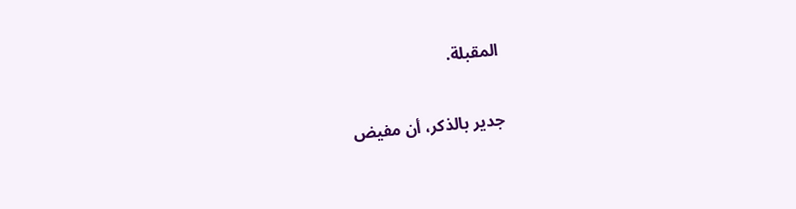المقبلة.

جدير بالذكر، أن مفيض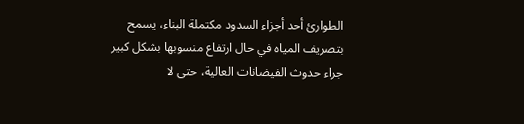الطوارئ أحد أجزاء السدود مكتملة البناء، يسمح بتصريف المياه في حال ارتفاع منسوبها بشكل كبير جراء حدوث الفيضانات العالية، حتى لا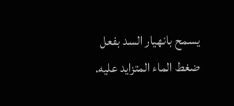يسمح بانهيار السد بفعل ضغط الماء المتزايد عليه.